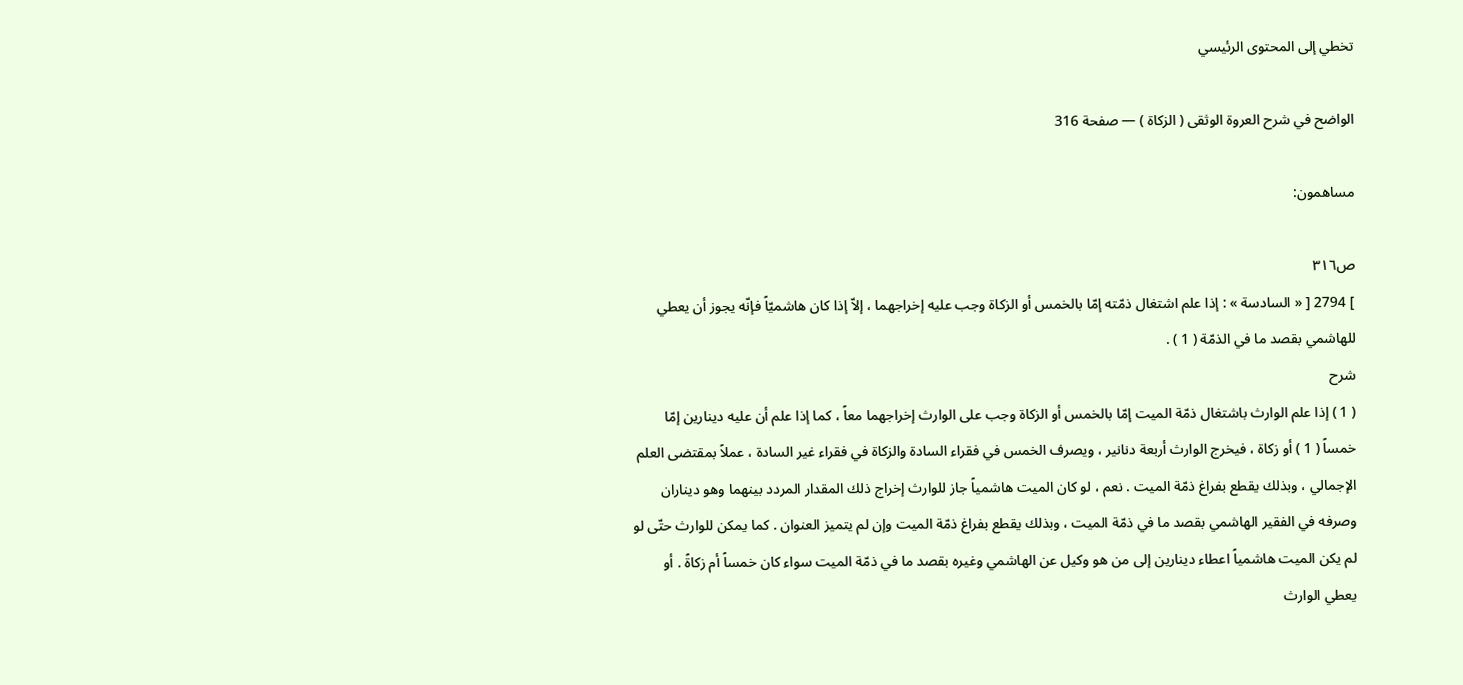تخطي إلى المحتوى الرئيسي

الواضح في شرح العروة الوثقى ( الزكاة ) — صفحة 316

مساهمون:

ص٣١٦
] 2794 [ « السادسة » : إذا علم اشتغال ذمّته إمّا بالخمس أو الزكاة وجب عليه إخراجهما ، إلاّ إذا كان هاشميّاً فإنّه يجوز أن يعطي للهاشمي بقصد ما في الذمّة ( 1 ) .
شرح
( 1 ) إذا علم الوارث باشتغال ذمّة الميت إمّا بالخمس أو الزكاة وجب على الوارث إخراجهما معاً ، كما إذا علم أن عليه دينارين إمّا خمساً ( 1 ) أو زكاة ، فيخرج الوارث أربعة دنانير ، ويصرف الخمس في فقراء السادة والزكاة في فقراء غير السادة ، عملاً بمقتضى العلم الإجمالي ، وبذلك يقطع بفراغ ذمّة الميت . نعم ، لو كان الميت هاشمياً جاز للوارث إخراج ذلك المقدار المردد بينهما وهو ديناران وصرفه في الفقير الهاشمي بقصد ما في ذمّة الميت ، وبذلك يقطع بفراغ ذمّة الميت وإن لم يتميز العنوان . كما يمكن للوارث حتّى لو لم يكن الميت هاشمياً اعطاء دينارين إلى من هو وكيل عن الهاشمي وغيره بقصد ما في ذمّة الميت سواء كان خمساً أم زكاةً . أو يعطي الوارث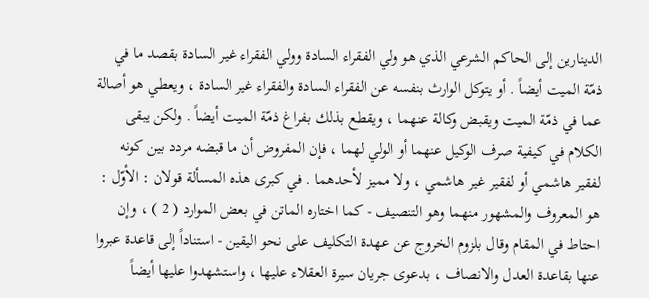الدينارين إلى الحاكم الشرعي الذي هو ولي الفقراء السادة وولي الفقراء غير السادة بقصد ما في ذمّة الميت أيضاً . أو يتوكل الوارث بنفسه عن الفقراء السادة والفقراء غير السادة ، ويعطي هو أصالة عما في ذمّة الميت ويقبض وكالة عنهما ، ويقطع بذلك بفراغ ذمّة الميت أيضاً . ولكن يبقى الكلام في كيفية صرف الوكيل عنهما أو الولي لهما ، فإن المفروض أن ما قبضه مردد بين كونه لفقير هاشمي أو لفقير غير هاشمي ، ولا مميز لأحدهما . في كبرى هذه المسألة قولان : الأوّل : هو المعروف والمشهور منهما وهو التنصيف - كما اختاره الماتن في بعض الموارد ( 2 ) ، وإن احتاط في المقام وقال بلزوم الخروج عن عهدة التكليف على نحو اليقين - استناداً إلى قاعدة عبروا عنها بقاعدة العدل والانصاف ، بدعوى جريان سيرة العقلاء عليها ، واستشهدوا عليها أيضاً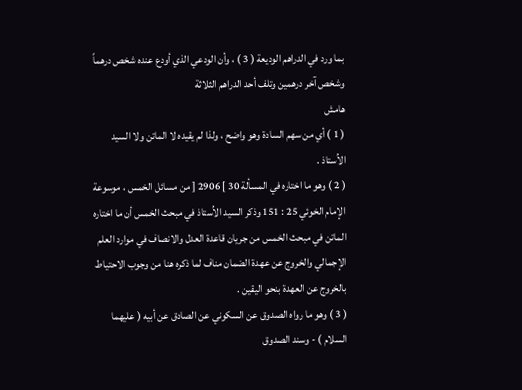بما ورد في الدراهم الوديعة ( 3 ) ، وأن الودعي الذي أودع عنده شخص درهماً وشخص آخر درهمين وتلف أحد الدراهم الثلاثة
هامش
( 1 ) أي من سهم السادة وهو واضح ، ولذا لم يقيده لا الماتن ولا السيد الاُستاذ .
( 2 ) وهو ما اختاره في المسألة 30 ] 2906 [ من مسائل الخمس ، موسوعة الإمام الخوئي 25 : 151 وذكر السيد الاُستاذ في مبحث الخمس أن ما اختاره الماتن في مبحث الخمس من جريان قاعدة العدل والانصاف في موارد العلم الإجمالي والخروج عن عهدة الضمان مناف لما ذكره هنا من وجوب الاحتياط بالخروج عن العهدة بنحو اليقين .
( 3 ) وهو ما رواه الصدوق عن السكوني عن الصادق عن أبيه ( عليهما السلام ) - وسند الصدوق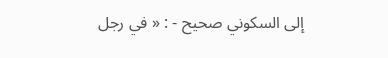إلى السكوني صحيح - : « في رجل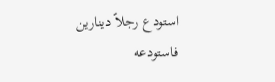استودع رجلاً دينارين فاستودعه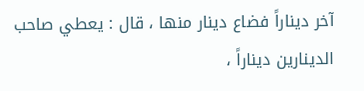آخر ديناراً فضاع دينار منها ، قال : يعطي صاحب الدينارين ديناراً ،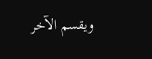ويقسم الآخر